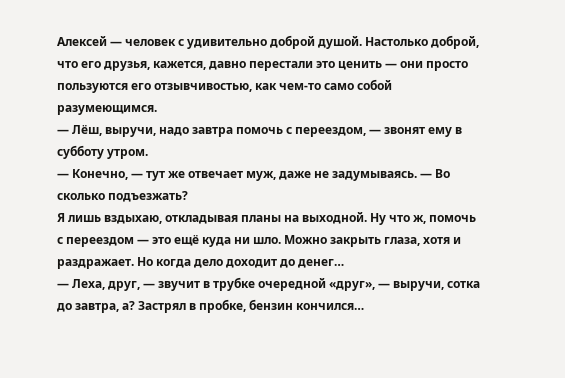Алексей — человек с удивительно доброй душой. Настолько доброй, что его друзья, кажется, давно перестали это ценить — они просто пользуются его отзывчивостью, как чем‑то само собой разумеющимся.
— Лёш, выручи, надо завтра помочь с переездом, — звонят ему в субботу утром.
— Конечно, — тут же отвечает муж, даже не задумываясь. — Во сколько подъезжать?
Я лишь вздыхаю, откладывая планы на выходной. Ну что ж, помочь с переездом — это ещё куда ни шло. Можно закрыть глаза, хотя и раздражает. Но когда дело доходит до денег…
— Леха, друг, — звучит в трубке очередной «друг», — выручи, сотка до завтра, а? Застрял в пробке, бензин кончился…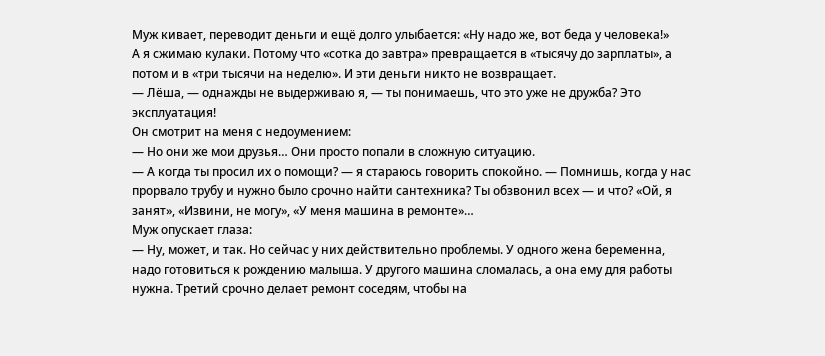Муж кивает, переводит деньги и ещё долго улыбается: «Ну надо же, вот беда у человека!»
А я сжимаю кулаки. Потому что «сотка до завтра» превращается в «тысячу до зарплаты», а потом и в «три тысячи на неделю». И эти деньги никто не возвращает.
— Лёша, — однажды не выдерживаю я, — ты понимаешь, что это уже не дружба? Это эксплуатация!
Он смотрит на меня с недоумением:
— Но они же мои друзья… Они просто попали в сложную ситуацию.
— А когда ты просил их о помощи? — я стараюсь говорить спокойно. — Помнишь, когда у нас прорвало трубу и нужно было срочно найти сантехника? Ты обзвонил всех — и что? «Ой, я занят», «Извини, не могу», «У меня машина в ремонте»…
Муж опускает глаза:
— Ну, может, и так. Но сейчас у них действительно проблемы. У одного жена беременна, надо готовиться к рождению малыша. У другого машина сломалась, а она ему для работы нужна. Третий срочно делает ремонт соседям, чтобы на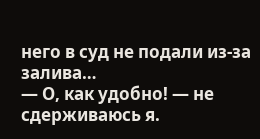него в суд не подали из‑за залива…
— О, как удобно! — не сдерживаюсь я.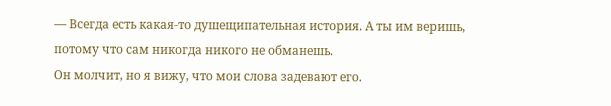— Всегда есть какая‑то душещипательная история. А ты им веришь, потому что сам никогда никого не обманешь.
Он молчит, но я вижу, что мои слова задевают его.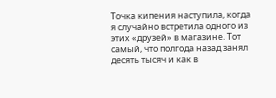Точка кипения наступила, когда я случайно встретила одного из этих «друзей» в магазине. Тот самый, что полгода назад занял десять тысяч и как в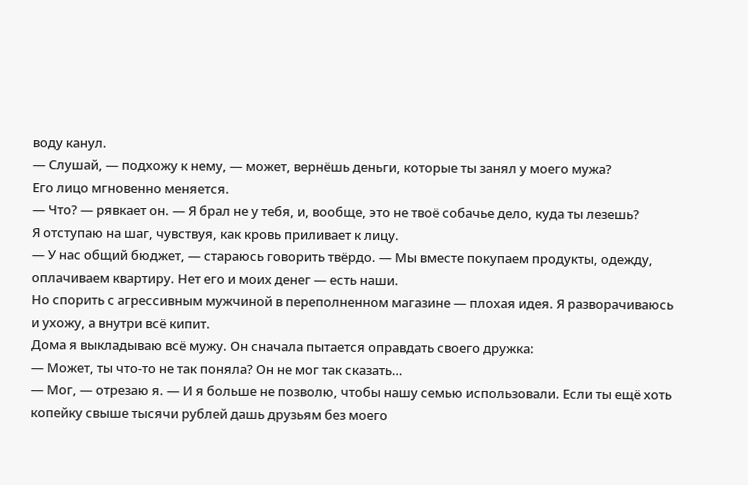воду канул.
— Слушай, — подхожу к нему, — может, вернёшь деньги, которые ты занял у моего мужа?
Его лицо мгновенно меняется.
— Что? — рявкает он. — Я брал не у тебя, и, вообще, это не твоё собачье дело, куда ты лезешь?
Я отступаю на шаг, чувствуя, как кровь приливает к лицу.
— У нас общий бюджет, — стараюсь говорить твёрдо. — Мы вместе покупаем продукты, одежду, оплачиваем квартиру. Нет его и моих денег — есть наши.
Но спорить с агрессивным мужчиной в переполненном магазине — плохая идея. Я разворачиваюсь и ухожу, а внутри всё кипит.
Дома я выкладываю всё мужу. Он сначала пытается оправдать своего дружка:
— Может, ты что‑то не так поняла? Он не мог так сказать…
— Мог, — отрезаю я. — И я больше не позволю, чтобы нашу семью использовали. Если ты ещё хоть копейку свыше тысячи рублей дашь друзьям без моего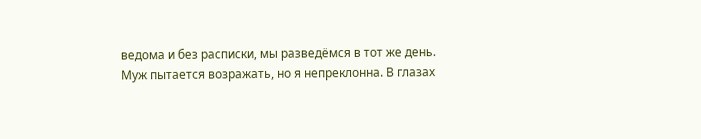ведома и без расписки, мы разведёмся в тот же день.
Муж пытается возражать, но я непреклонна. В глазах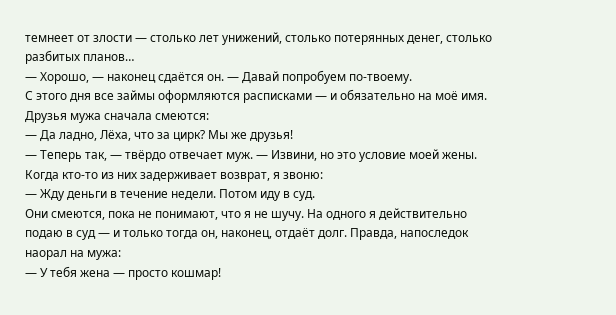темнеет от злости — столько лет унижений, столько потерянных денег, столько разбитых планов…
— Хорошо, — наконец сдаётся он. — Давай попробуем по‑твоему.
С этого дня все займы оформляются расписками — и обязательно на моё имя. Друзья мужа сначала смеются:
— Да ладно, Лёха, что за цирк? Мы же друзья!
— Теперь так, — твёрдо отвечает муж. — Извини, но это условие моей жены.
Когда кто‑то из них задерживает возврат, я звоню:
— Жду деньги в течение недели. Потом иду в суд.
Они смеются, пока не понимают, что я не шучу. На одного я действительно подаю в суд — и только тогда он, наконец, отдаёт долг. Правда, напоследок наорал на мужа:
— У тебя жена — просто кошмар!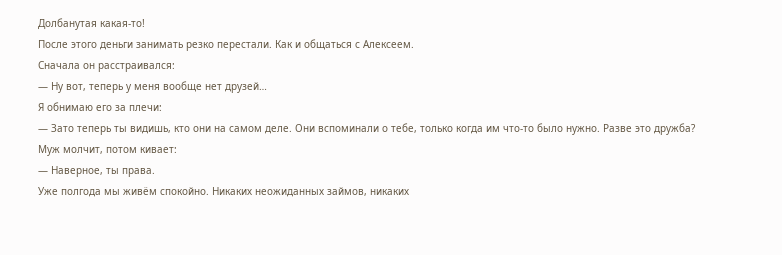Долбанутая какая‑то!
После этого деньги занимать резко перестали. Как и общаться с Алексеем.
Сначала он расстраивался:
— Ну вот, теперь у меня вообще нет друзей…
Я обнимаю его за плечи:
— Зато теперь ты видишь, кто они на самом деле. Они вспоминали о тебе, только когда им что‑то было нужно. Разве это дружба?
Муж молчит, потом кивает:
— Наверное, ты права.
Уже полгода мы живём спокойно. Никаких неожиданных займов, никаких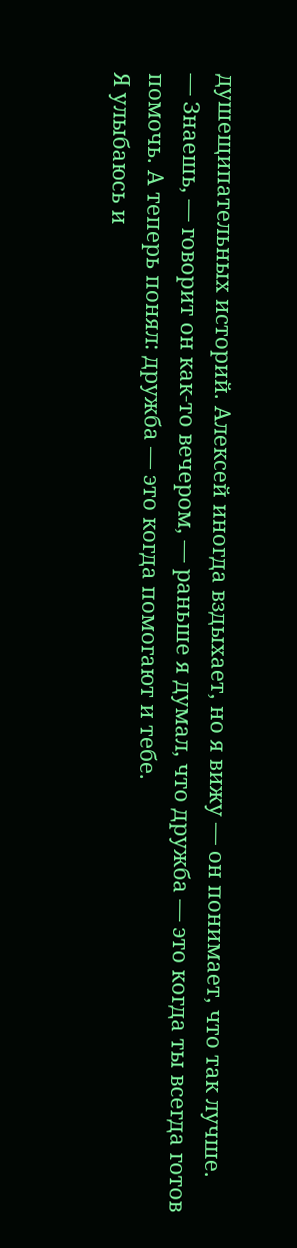душещипательных историй. Алексей иногда вздыхает, но я вижу — он понимает, что так лучше.
— Знаешь, — говорит он как‑то вечером, — раньше я думал, что дружба — это когда ты всегда готов помочь. А теперь понял: дружба — это когда помогают и тебе.
Я улыбаюсь и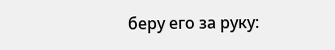беру его за руку: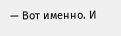— Вот именно. И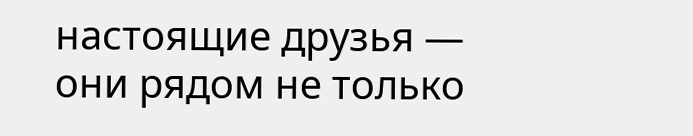настоящие друзья — они рядом не только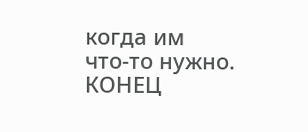когда им что‑то нужно.
КОНЕЦ